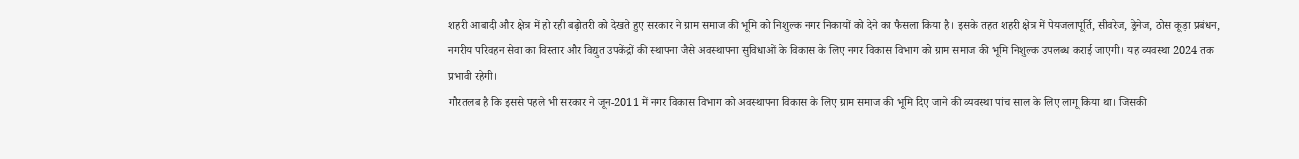शहरी आबादी और क्षेत्र में हो रही बढ़ोतरी को देखते हुए सरकार ने ग्राम समाज की भूमि को निशुल्क नगर निकायों को देने का फैसला किया है। इसके तहत शहरी क्षेत्र में पेयजलापूर्ति, सीवरेज, ड्रेनेज, ठोस कूड़ा प्रबंधन, नगरीय परिवहन सेवा का विस्तार और विद्युत उपकेंद्रों की स्थापना जैसे अवस्थापना सुविधाओं के विकास के लिए नगर विकास विभाग को ग्राम समाज की भूमि निशुल्क उपलब्ध कराई जाएगी। यह व्यवस्था 2024 तक प्रभावी रहेगी।
गौरतलब है कि इससे पहले भी सरकार ने जून-2011 में नगर विकास विभाग को अवस्थापना विकास के लिए ग्राम समाज की भूमि दिए जाने की व्यवस्था पांच साल के लिए लागू किया था। जिसकी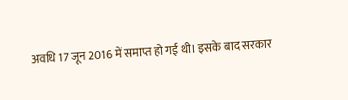अवधि 17 जून 2016 में समाप्त हो गई थी। इसके बाद सरकार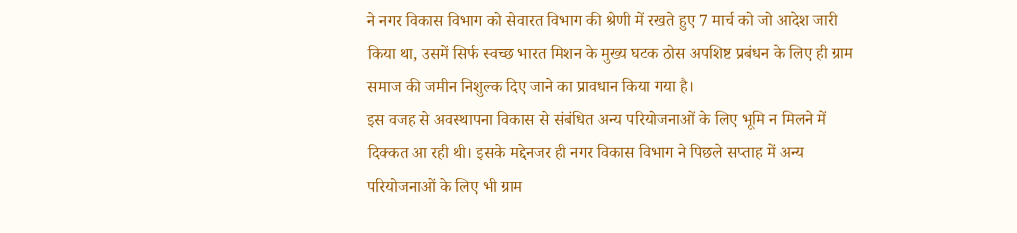ने नगर विकास विभाग को सेवारत विभाग की श्रेणी में रखते हुए 7 मार्च को जो आदेश जारी किया था, उसमें सिर्फ स्वच्छ भारत मिशन के मुख्य घटक ठोस अपशिष्ट प्रबंधन के लिए ही ग्राम समाज की जमीन निशुल्क दिए जाने का प्रावधान किया गया है।
इस वजह से अवस्थापना विकास से संबंधित अन्य परियोजनाओं के लिए भूमि न मिलने में दिक्कत आ रही थी। इसके मद्देनजर ही नगर विकास विभाग ने पिछले सप्ताह में अन्य परियोजनाओं के लिए भी ग्राम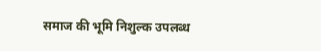समाज की भूमि निशुल्क उपलब्ध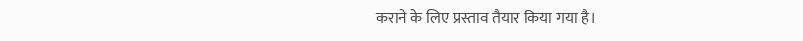कराने के लिए प्रस्ताव तैयार किया गया है।